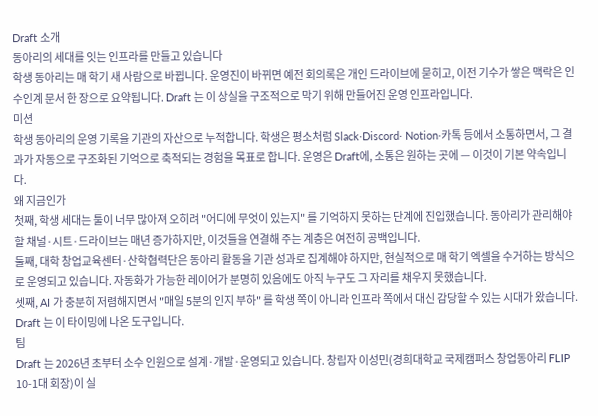Draft 소개
동아리의 세대를 잇는 인프라를 만들고 있습니다
학생 동아리는 매 학기 새 사람으로 바뀝니다. 운영진이 바뀌면 예전 회의록은 개인 드라이브에 묻히고, 이전 기수가 쌓은 맥락은 인수인계 문서 한 장으로 요약됩니다. Draft 는 이 상실을 구조적으로 막기 위해 만들어진 운영 인프라입니다.
미션
학생 동아리의 운영 기록을 기관의 자산으로 누적합니다. 학생은 평소처럼 Slack·Discord· Notion·카톡 등에서 소통하면서, 그 결과가 자동으로 구조화된 기억으로 축적되는 경험을 목표로 합니다. 운영은 Draft에, 소통은 원하는 곳에 — 이것이 기본 약속입니다.
왜 지금인가
첫째, 학생 세대는 툴이 너무 많아져 오히려 "어디에 무엇이 있는지" 를 기억하지 못하는 단계에 진입했습니다. 동아리가 관리해야 할 채널·시트·드라이브는 매년 증가하지만, 이것들을 연결해 주는 계층은 여전히 공백입니다.
둘째, 대학 창업교육센터·산학협력단은 동아리 활동을 기관 성과로 집계해야 하지만, 현실적으로 매 학기 엑셀을 수거하는 방식으로 운영되고 있습니다. 자동화가 가능한 레이어가 분명히 있음에도 아직 누구도 그 자리를 채우지 못했습니다.
셋째, AI 가 충분히 저렴해지면서 "매일 5분의 인지 부하" 를 학생 쪽이 아니라 인프라 쪽에서 대신 감당할 수 있는 시대가 왔습니다. Draft 는 이 타이밍에 나온 도구입니다.
팀
Draft 는 2026년 초부터 소수 인원으로 설계·개발·운영되고 있습니다. 창립자 이성민(경희대학교 국제캠퍼스 창업동아리 FLIP 10-1대 회장)이 실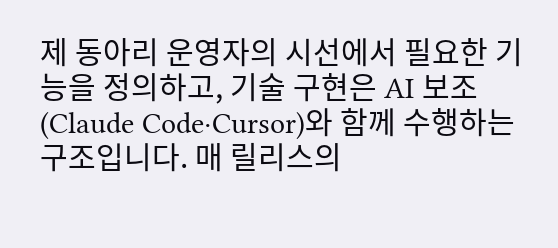제 동아리 운영자의 시선에서 필요한 기능을 정의하고, 기술 구현은 AI 보조(Claude Code·Cursor)와 함께 수행하는 구조입니다. 매 릴리스의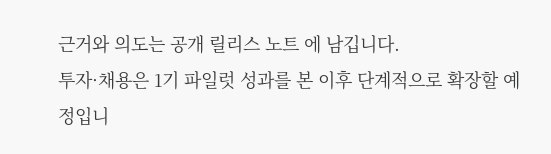근거와 의도는 공개 릴리스 노트 에 남깁니다.
투자·채용은 1기 파일럿 성과를 본 이후 단계적으로 확장할 예정입니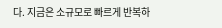다. 지금은 소규모로 빠르게 반복하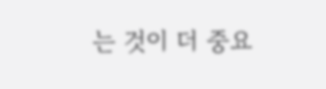는 것이 더 중요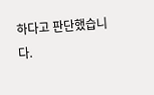하다고 판단했습니다.